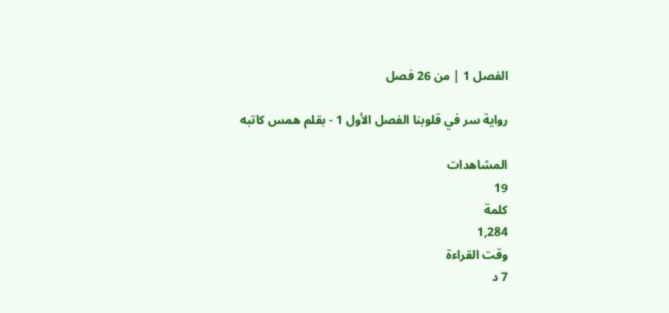الفصل 1 | من 26 فصل

رواية سر في قلوبنا الفصل الأول 1 - بقلم همس كاتبه

المشاهدات
19
كلمة
1,284
وقت القراءة
7 د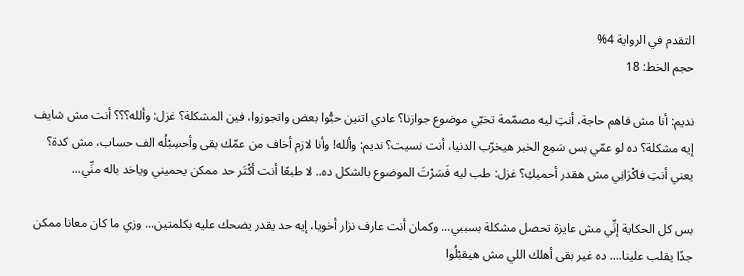التقدم في الرواية 4%
حجم الخط: 18

نديم: أنا مش فاهم حاجة، أنتِ ليه مصمّمة تخبّي موضوع جوازنا؟ عادي اتنين حبُّوا بعض واتجوزوا، فين المشكلة؟ غزل: وألله؟؟؟ أنت مش شايف إيه مشكلة؟ ده لو عمّي بس سَمِع الخبر هيخرّب الدنيا، أنت نسيت؟ نديم: وألله! وأنا لازم أخاف من عمّك بقى وأحسِبْلُه الف حساب، مش كدة؟ يعني أنتِ فاكْرَانِي مش هقدر أحميكِ؟ غزل: طب ليه فَسَرْتَ الموضوع بالشكل ده.. لا طبعًا أنت أكْتَر حد ممكن يحميني وياخد باله منِّي...

بس كل الحكاية إنِّي مش عايزة تحصل مشكلة بسببي... وكمان أنت عارف نزار أخويا، إيه حد يقدر يضحك عليه بكلمتين... وزي ما كان معانا ممكن جدًا يقلب علينا.... ده غير بقى أهلك اللي مش هيقبْلُوا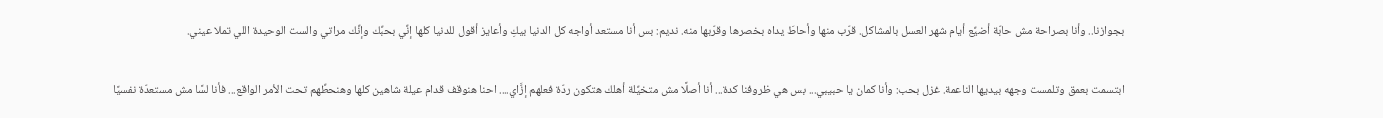بجوازنا.. وأنا بصراحة مش حابّة أضيِّع أيام شهر العسل بالمشاكل. قرّب منها وأحاطَ يداه بخصرها وقرّبها منه. نديم: بس أنا مستعد أواجه كل الدنيا بيكِ وأعايز أقول للدنيا كلها إنِّي بحبِّك وإنِّك مراتي والست الوحيدة اللي تملا عيني.

ابتسمت بعمق وتلمست وجهه بيديها الناعمة. غزل بحب: وأنا كمان يا حبيبي... بس هي ظروفنا كدة... أنا أصلًا مش متخيِّلة أهلك هتكون ردّة فعلهم إزَّاي.... احنا هنوقف قدام عيلة شاهين كلها وهنحطِّهم تحت الأمر الواقع... فأنا لسَّا مش مستعدّة نفسيًا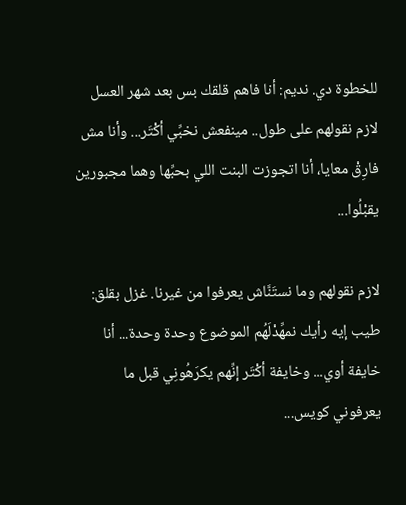للخطوة دي. نديم: أنا فاهم قلقك بس بعد شهر العسل لازم نقولهم على طول.. مينفعش نخبِّي أكْتَر... وأنا مش فارِقْ معايا، أنا اتجوزت البنت اللي بحبِّها وهما مجبورين يقبْلُوا...

لازم نقولهم وما نستَنَّاش يعرفوا من غيرنا. غزل بقلق: طيب إيه رأيك نمهِّدْلَهُم الموضوع وحدة وحدة... أنا خايفة أوي... وخايفة أكْتَر إنِّهم يكرَهُونِي قبل ما يعرفوني كويس...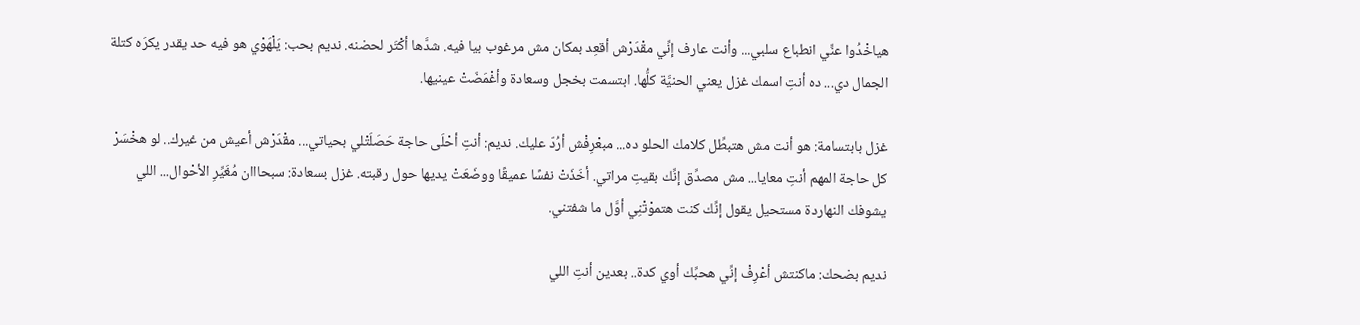هياخْدُوا عنِّي انطباع سلبي... وأنت عارف إنِّي مقْدَرْش أقعِد بمكان مش مرغوب بيا فيه. شدَّها أكْتَر لحضنه. نديم بحب: يَلْهَوْي هو فيه حد يقدر يكرَه كتلة الجمال دي... ده أنتِ اسمك غزل يعني الحنيَّة كلُّها. ابتسمت بخجل وسعادة وأغْمَضَتْ عينيها.

غزل بابتسامة: هو أنت مش هتبطِّل كلامك الحلو ده... مبعْرِفْش أرُدّ عليك. نديم: أنتِ أحْلَى حاجة حَصَلَتْلي بحياتي... مقْدَرْش أعيش من غيرك.. لو هخْسَرْ كل حاجة المهم أنتِ معايا... مش مصدِّق إنِّك بقيتِ مراتي. أخَذَتْ نفسًا عميقًا ووضَعَتْ يديها حول رقبته. غزل بسعادة: سبحااان مُغَيِّرِ الأحْوال... اللي يشوفك النهاردة مستحيل يقول إنِّك كنت هتموْتْنِي أوَّل ما شفتني.

نديم بضحك: ماكنتش أعْرِفْ إنِّي هحبِّك أوي كدة.. بعدين أنتِ اللي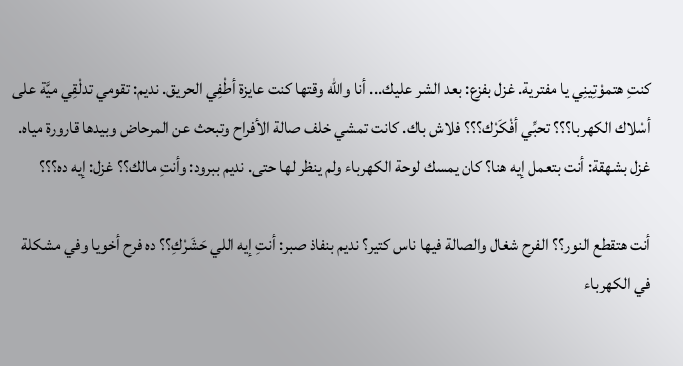كنتِ هتموْتِينِي يا مفترية. غزل بفزع: بعد الشر عليك... أنا والله وقتها كنت عايزة أطْفِي الحريق. نديم: تقومي تدلْقِي ميَّة على أسْلاك الكهربا؟؟؟ تحبِّي أفْكَرْك؟؟؟ فلاش باك. كانت تمشي خلف صالة الأفراح وتبحث عن المرحاض وبيدها قارورة مياه. غزل بشهقة: أنت بتعمل إيه هنا؟ كان يمسك لوحة الكهرباء ولم ينظر لها حتى. نديم ببرود: وأنتِ مالك؟؟ غزل: إيه ده؟؟؟

أنت هتقطع النور؟؟ الفرح شغال والصالة فيها ناس كتير؟ نديم بنفاذ صبر: أنتِ إيه اللي حَشَرْكِ؟؟ ده فرح أخويا وفي مشكلة في الكهرباء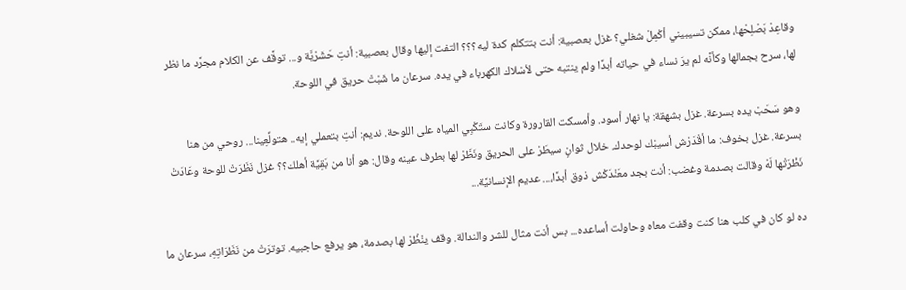وقاعِدْ بَصْلِحْها، ممكن تسيبيني أكْمِلْ شغلي؟ غزل بعصبية: أنت بتتكلم كدة ليه؟؟؟ التفت إليها وقال بعصبية: أنتِ حَشَرْيَّة و... توقَّف عن الكلام مجرَّد ما نظر لها، سرح بجمالها وكأنَّه لم يرَ نساء في حياته أبدًا ولم ينتبه حتى لأسْلاك الكهرباء في يده. سرعان ما شَبْتْ حريق في اللوحة.

وهو سَحَبْ يده بسرعة. غزل بشهقة: يا نهار أسود. وأمسكت القارورة وكانت ستَكْبِي المياه على اللوحة. نديم: أنتِ بتعملي إيه.. هتولِّعِينا... روحي من هنا بسرعة. غزل بخوف: ما أقْدَرْش أسيبْك لوحدك. خلال ثوانٍ سيطَرْ على الحريق ونَظَرْ لها بطرف عينه وقال: هو أنا من بَقِيَّة أهلك؟؟ غزل نَظَرَتْ للوحة وعَادَتْ نَظْرَتْها لَهْ وقالت بصدمة وغضب: أنت بجد معَنْدَكْش ذوق أبدًا،... عديم الإنسانيَّة...

ده لو كان في كلب هنا كنت وقفت معاه وحاولت أساعده... بس أنت مثال للشر والندالة. وقف ينْظُرْ لها بصدمة، هو يرفع حاجبيه. توترَتْ من نَظَرَاتِهِ، سرعان ما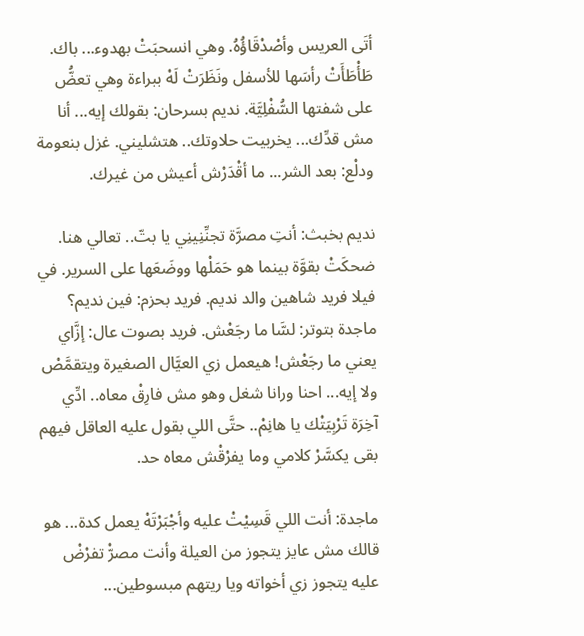أتَى العريس وأصْدْقَاؤُهُ. وهي انسحبَتْ بهدوء... باك. طَأْطَأَتْ رأسَها للأسفل ونَظَرَتْ لَهْ ببراءة وهي تعضُّ على شفتها السُّفْلِيَّة. نديم بسرحان: بقولك إيه... أنا مش قدِّك... يخربيت حلاوتك.. هتشليني. غزل بنعومة ودلْع: بعد الشر... ما أقْدَرْش أعيش من غيرك.

نديم بخبث: أنتِ مصرَّة تجنِّنِينِي يا بتّ.. تعالي هنا. ضحكَتْ بقوَّة بينما هو حَمَلْها ووضَعَها على السرير. في فيلا فريد شاهين والد نديم. فريد بحزم: فين نديم؟ ماجدة بتوتر: لسَّا ما رجَعْش. فريد بصوت عال: إزَّاي يعني ما رجَعْش! هيعمل زي العيَّال الصغيرة ويتقمَّصْ ولا إيه... احنا ورانا شغل وهو مش فارِقْ معاه.. ادِّي آخِرَة تَرْبِيَتْك يا هانِمْ.. حتَّى اللي بقول عليه العاقل فيهم بقى يكسَّرْ كلامي وما يفرْقْش معاه حد.

ماجدة: أنت اللي قَسِيْتْ عليه وأجْبَرْتَهْ يعمل كدة... هو قالك مش عايز يتجوز من العيلة وأنت مصرّْ تفرْضْ عليه يتجوز زي أخواته ويا ريتهم مبسوطين...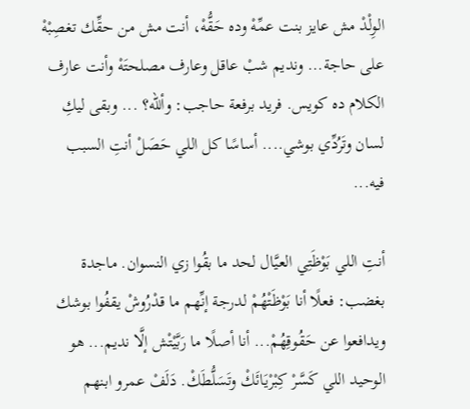الوِلْدْ مش عايز بنت عمِّهْ وده حَقُّهْ، أنت مش من حقِّك تغصِبْهْ على حاجة... ونديم شبْ عاقل وعارف مصلحتَهْ وأنت عارف الكلام ده كويس. فريد برفعة حاجب: وألله؟ ... وبقى ليكِ لسان وتَرُدِّي بوشي.... أساسًا كل اللي حَصَلْ أنتِ السبب فيه...

أنتِ اللي بَوْظَتِي العيَّال لحد ما بقُوا زي النسوان. ماجدة بغضب: فعلًا أنا بَوْظَتْهُمْ لدرجة إنِّهم ما قدْرُوشْ يقفُوا بوشك ويدافعوا عن حَقُوقِهُمْ... أنا أصلًا ما رَبَّيْتْش إلَّا نديم... هو الوحيد اللي كَسَّرْ كِبْرْيَائَكْ وتَسَلُّطَكْ. دَلَفْ عمرو ابنهم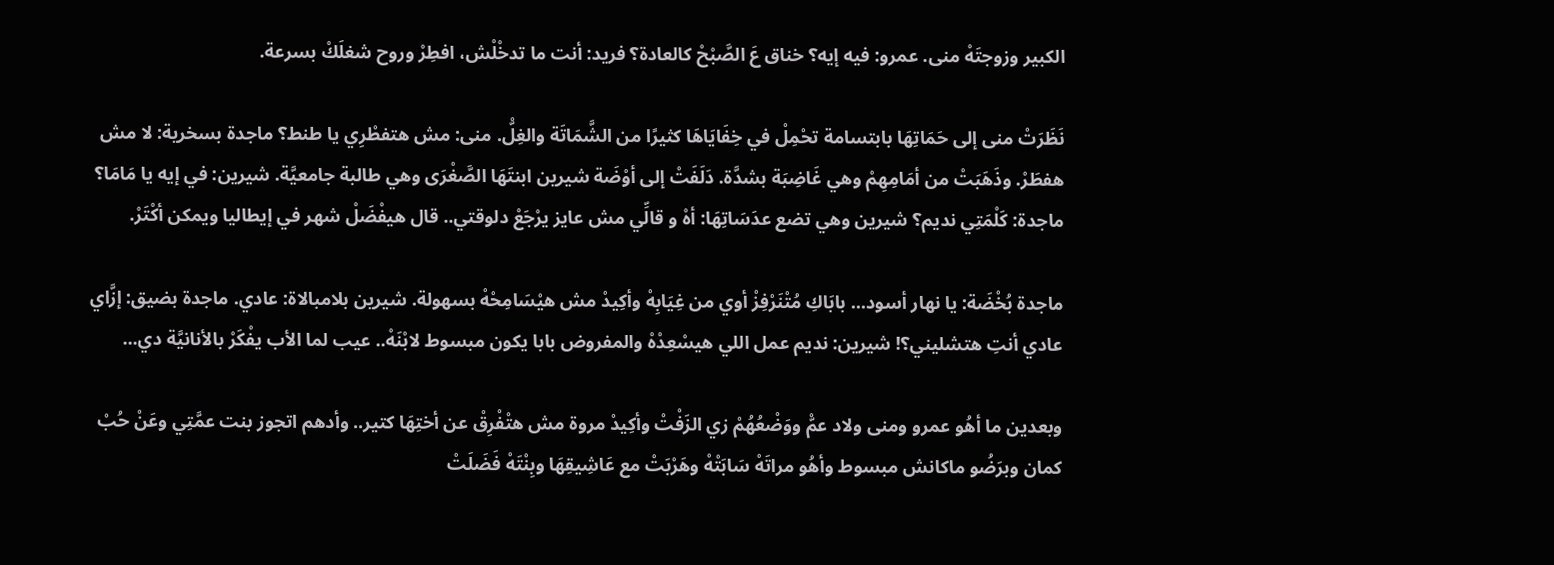الكبير وزوجتَهْ منى. عمرو: فيه إيه؟ خناق عَ الصَّبْحْ كالعادة؟ فريد: أنت ما تدخْلْش، افطِرْ وروح شغلَكْ بسرعة.

نَظَرَتْ منى إلى حَمَاتِهَا بابتسامة تحْمِلْ في خِفَايَاهَا كثيرًا من الشَّمَاتَة والغِلّْ. منى: مش هتفطْرِي يا طنط؟ ماجدة بسخرية: لا مش هفطَرْ. وذَهَبَتْ من أمَامِهِمْ وهي غَاضِبَة بشدَّة. دَلَفَتْ إلى أوْضَة شيرين ابنتَهَا الصَّغْرَى وهي طالبة جامعيَّة. شيرين: في إيه يا مَامَا؟ ماجدة: كَلْمَتِي نديم؟ شيرين وهي تضع عدَسَاتِهَا: أهْ و قالِّي مش عايز يرْجَعْ دلوقتي.. قال هيفْضَلْ شهر في إيطاليا ويمكن أكْتَرْ.

ماجدة بُخْضَة: يا نهار أسود... بابَاكِ مُتْنَرْفِزْ أوي من غِيَابِهْ وأكِيدْ مش هيْسَامِحْهْ بسهولة. شيرين بلامبالاة: عادي. ماجدة بضيق: إزَّاي عادي أنتِ هتشليني؟! شيرين: نديم عمل اللي هيسْعِدْهْ والمفروض بابا يكون مبسوط لابْنَهْ.. عيب لما الأب يفْكَرْ بالأنانيَّة دي...

وبعدين ما أهُو عمرو ومنى ولاد عمّْ ووَضْعُهُمْ زي الزَفْتْ وأكِيدْ مروة مش هتْفْرِقْ عن أختِهَا كتير.. وأدهم اتجوز بنت عمَّتِي وعَنْ حُبْ كمان وبرَضُو ماكانش مبسوط وأهُو مراتَهْ سَابَتْهْ وهَرْبَتْ مع عَاشِيقِهَا وبِنْتَهْ فَضَلَتْ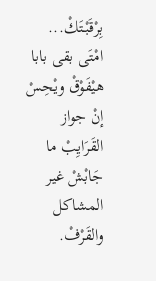بِرْقَبْتَكْ... امْتَى بقى بابا هيْفَوْقْ ويْحِسْ إنْ جواز القَرَايِبْ ما جَابْشْ غير المشاكل والقَرْفْ.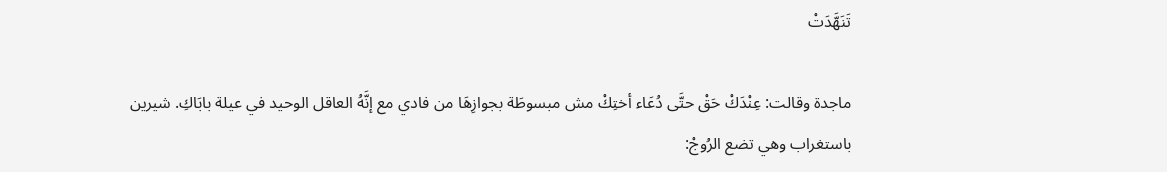تَنَهَّدَتْ

ماجدة وقالت: عِنْدَكْ حَقْ حتَّى دُعَاء أختِكْ مش مبسوطَة بجوازِهَا من فادي مع إنَّهُ العاقل الوحيد في عيلة بابَاكِ. شيرين باستغراب وهي تضع الرُوجْ: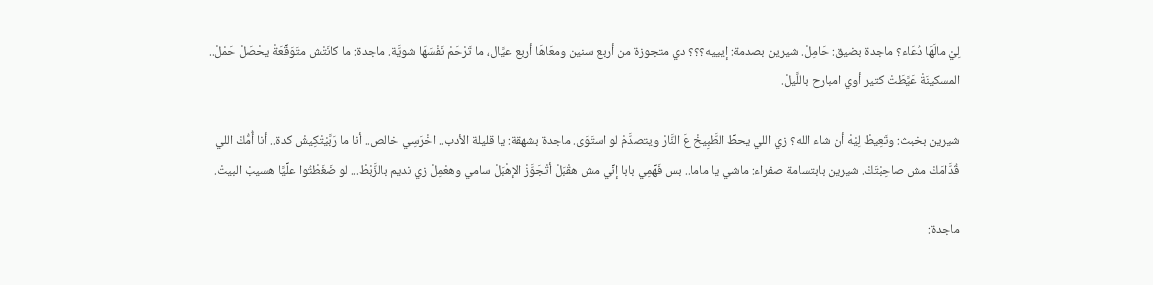لِيْ مالَهَا دُعَاء؟ ماجدة بضيق: حَامِلْ. شيرين بصدمة: إيييه؟؟؟ دي متجوزة من أربع سنين ومعَاهَا أربع عيَّال، ما تَرْحَمْ نَفْسَهَا شويَّة. ماجدة: ما كانَتْش متَوَقِّعَةْ يحْصَلْ حَمْلْ.. المسكينَةْ عَيَّطَتْ كتير أوي امبارح باللَّيلْ.

شيرين بخبث: وتَعِيطْ لِيْهْ أن شاء الله؟ زي اللي يحطِّ الطَّبِيخْ عَ النَّارْ ويتصدَّمْ لو استَوَى. ماجدة بشهقة: يا قليلة الأدب.. اخْرَسِي خالص.. أنا ما رَبَّيْتْكِيشْ كدة.. أنا أُمُّكْ اللي قُدَّامَكْ مش صاحِبْتَكْ. شيرين بابتسامة صفراء: ماشي يا ماما.. بس فَهِّمِي بابا إنِّي مش هقْبَلْ أتْجَوَّزْ الإهْبَلْ سامي وهعْمِلْ زي نديم بالزَّبْطْ... لو ضَغَطْتُوا علِّيَّا هسيبْ البيتْ.

ماجدة: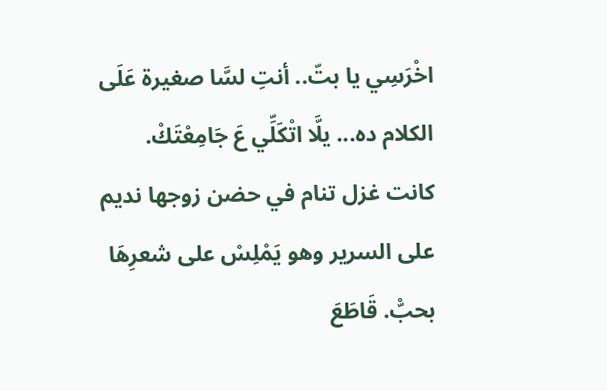اخْرَسِي يا بتّ.. أنتِ لسَّا صغيرة عَلَى الكلام ده... يلَّا اتْكَلِّي عَ جَامِعْتَكْ. كانت غزل تنام في حضن زوجها نديم على السرير وهو يَمْلِسْ على شعرِهَا بحبّْ. قَاطَعَ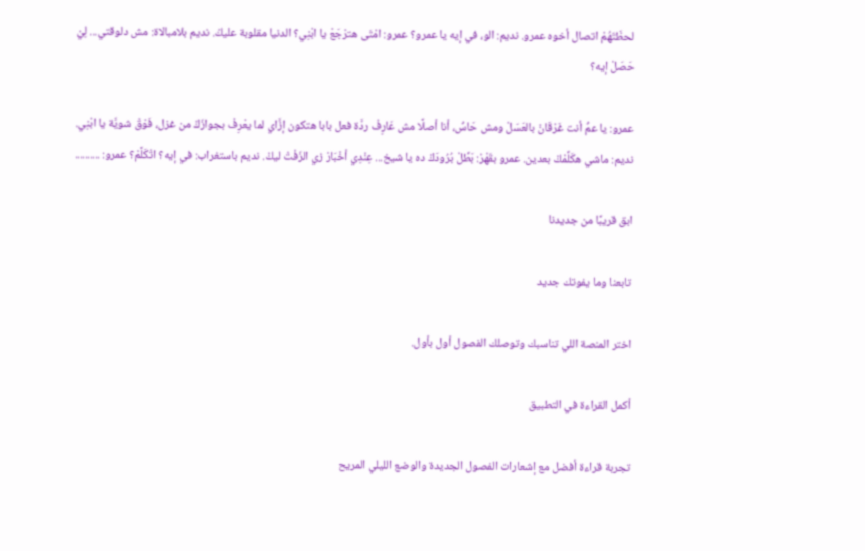لحظَتَهُمْ اتصال أخوه عمرو. نديم: الو، في إيه يا عمرو؟ عمرو: امْتَى هترْجَعْ يا ابْنِي؟ الدنيا مقلوبة عليكْ. نديم بلامبالاة: مش دلوقتي... لِيْ حَصَلْ إيه؟

عمرو: يا عمّْ أنت غَرْقَانْ بالعَسَلْ ومش حَاسّْ، أنا أصلًا مش عَارِفْ ردَّة فعل بابا هتكون إزَّاي لما يعْرِفْ بجوازَكْ من غزل، فَوْقْ شويَّة يا ابْنِي. نديم: ماشي هكَلِّمْكْ بعدين. عمرو بقَهْرْ: بَطِّلْ بُرُودَكْ ده يا شيخ... عِنْدِي أخْبَارْ زي الزَفْتْ ليكْ. نديم باستغراب: في إيه؟ اتْكَلَّمْ؟ عمرو: ..........

ابق قريبًا من جديدنا

تابعنا وما يفوتك جديد

اختر المنصة اللي تناسبك وتوصلك الفصول أول بأول.

أكمل القراءة في التطبيق

تجربة قراءة أفضل مع إشعارات الفصول الجديدة والوضع الليلي المريح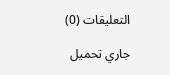التعليقات (0)

جاري تحميل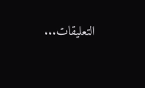التعليقات...